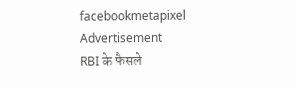facebookmetapixel
Advertisement
RBI के फैसले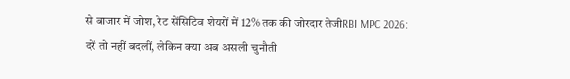से बाजार में जोश, रेट सेंसिटिव शेयरों में 12% तक की जोरदार तेजीRBI MPC 2026: दरें तो नहीं बदलीं, लेकिन क्या अब असली चुनौती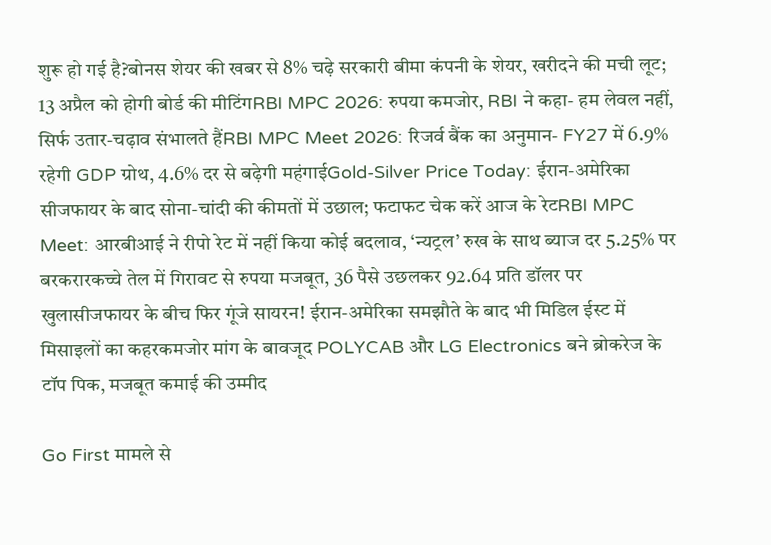शुरू हो गई है?बोनस शेयर की खबर से 8% चढ़े सरकारी बीमा कंपनी के शेयर, खरीदने की मची लूट; 13 अप्रैल को होगी बोर्ड की मीटिंगRBI MPC 2026: रुपया कमजोर, RBI ने कहा- हम लेवल नहीं, सिर्फ उतार-चढ़ाव संभालते हैंRBI MPC Meet 2026: रिजर्व बैंक का अनुमान- FY27 में 6.9% रहेगी GDP ग्रोथ, 4.6% दर से बढ़ेगी महंगाईGold-Silver Price Today: ईरान-अमेरिका सीजफायर के बाद सोना-चांदी की कीमतों में उछाल; फटाफट चेक करें आज के रेटRBI MPC Meet: आरबीआई ने रीपो रेट में नहीं किया कोई बदलाव, ‘न्यट्रल’ रुख के साथ ब्याज दर 5.25% पर बरकरारकच्चे तेल में गिरावट से रुपया मजबूत, 36 पैसे उछलकर 92.64 प्रति डॉलर पर खुलासीजफायर के बीच फिर गूंजे सायरन! ईरान-अमेरिका समझौते के बाद भी मिडिल ईस्ट में मिसाइलों का कहरकमजोर मांग के बावजूद POLYCAB और LG Electronics बने ब्रोकरेज के टॉप पिक, मजबूत कमाई की उम्मीद

Go First मामले से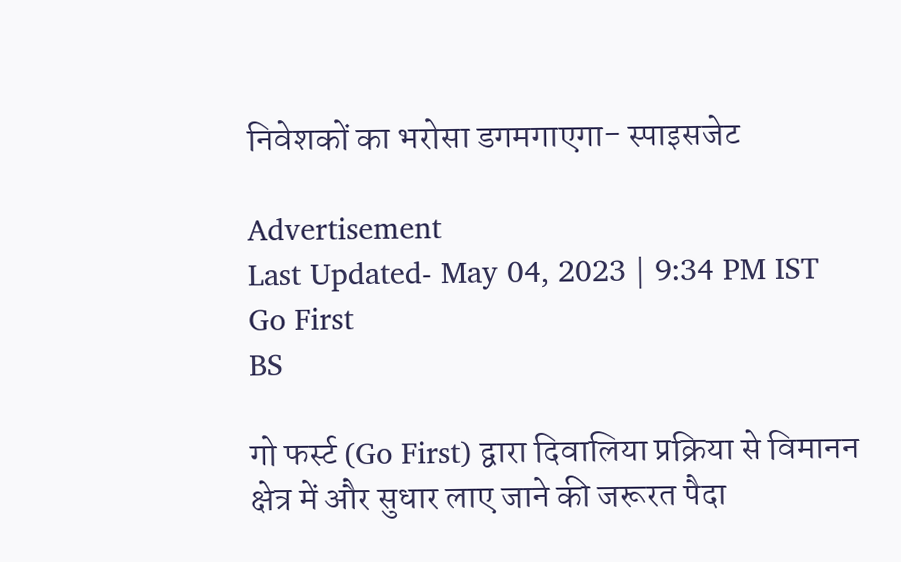निवेशकों का भरोसा डगमगाएगा- स्पाइसजेट

Advertisement
Last Updated- May 04, 2023 | 9:34 PM IST
Go First
BS

गो फर्स्ट (Go First) द्वारा दिवालिया प्रक्रिया से विमानन क्षेत्र में और सुधार लाए जाने की जरूरत पैदा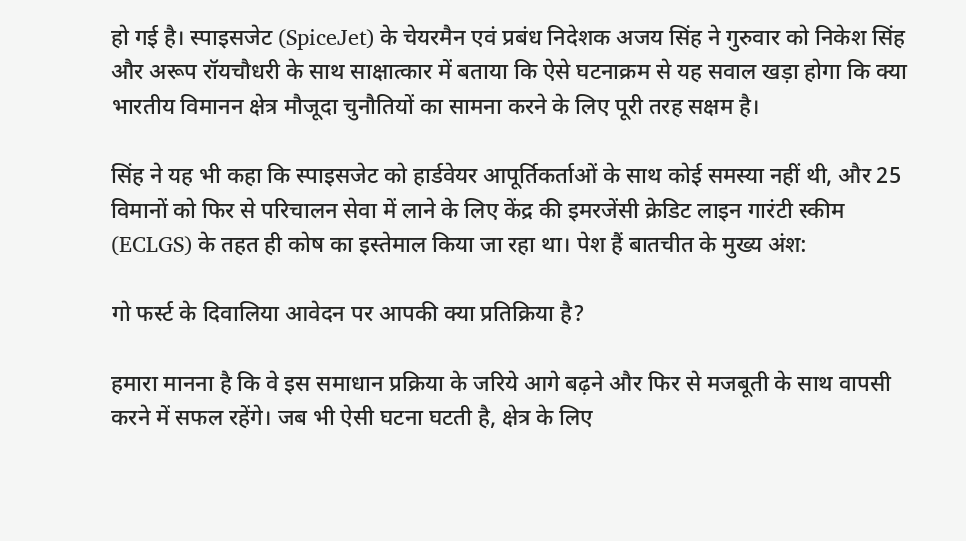हो गई है। स्पाइसजेट (SpiceJet) के चेयरमैन एवं प्रबंध निदेशक अजय सिंह ने गुरुवार को निकेश सिंह और अरूप रॉयचौधरी के साथ साक्षात्कार में बताया कि ऐसे घटनाक्रम से यह सवाल खड़ा होगा कि क्या भारतीय विमानन क्षेत्र मौजूदा चुनौतियों का सामना करने के लिए पूरी तरह सक्षम है।

सिंह ने यह भी कहा कि स्पाइसजेट को हार्डवेयर आपूर्तिकर्ताओं के साथ कोई समस्या नहीं थी, और 25 विमानों को फिर से परिचालन सेवा में लाने के लिए केंद्र की इमरजेंसी क्रेडिट लाइन गारंटी स्कीम (ECLGS) के तहत ही कोष का इस्तेमाल किया जा रहा था। पेश हैं बातचीत के मुख्य अंश:

गो फर्स्ट के दिवालिया आवेदन पर आपकी क्या प्रतिक्रिया है?

हमारा मानना है कि वे इस समाधान प्रक्रिया के जरिये आगे बढ़ने और फिर से मजबूती के साथ वापसी करने में सफल रहेंगे। जब भी ऐसी घटना घटती है, क्षेत्र के लिए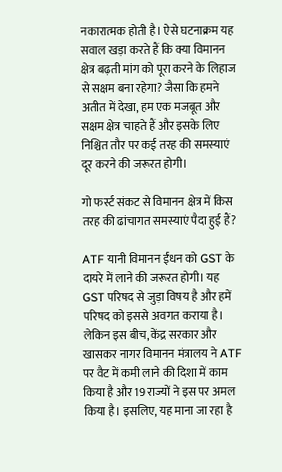नकारात्मक होती है। ऐसे घटनाक्रम यह सवाल खड़ा करते हैं कि क्या विमानन क्षेत्र बढ़ती मांग को पूरा करने के लिहाज से सक्षम बना रहेगा? जैसा कि हमने अतीत में देखा, हम एक मजबूत और सक्षम क्षेत्र चाहते हैं और इसके लिए निश्चित तौर पर कई तरह की समस्याएं दूर करने की जरूरत होगी।

गो फर्स्ट संकट से विमानन क्षेत्र में किस तरह की ढांचागत समस्याएं पैदा हुई हैं?

ATF यानी विमानन ईंधन को GST के दायरे में लाने की जरूरत होगी। यह GST परिषद से जुड़ा विषय है और हमें परिषद को इससे अवगत कराया है। लेकिन इस बीच, केंद्र सरकार और खासकर नागर विमानन मंत्रालय ने ATF पर वैट में कमी लाने की दिशा में काम किया है और 19 राज्यों ने इस पर अमल किया है। इसलिए, यह माना जा रहा है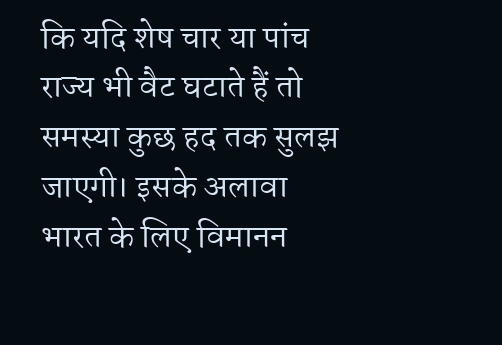कि यदि शेष चार या पांच राज्य भी वैट घटाते हैं तो समस्या कुछ हद तक सुलझ जाएगी। इसके अलावा भारत के लिए विमानन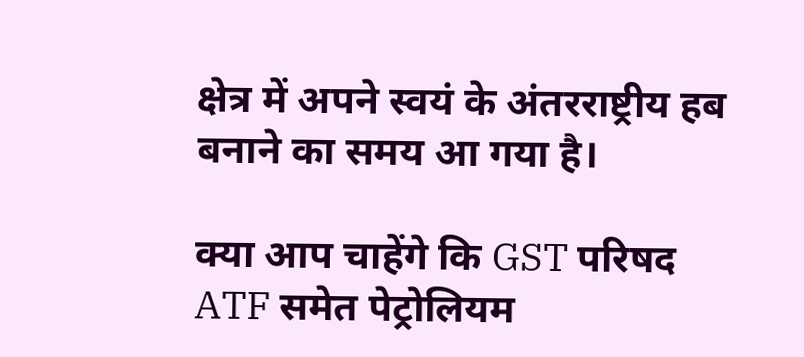क्षेत्र में अपने स्वयं के अंतरराष्ट्रीय हब बनाने का समय आ गया है।

क्या आप चाहेंगे कि GST परिषद ATF समेत पेट्रोलियम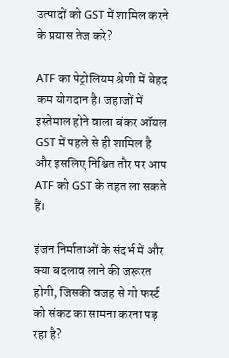उत्पादों को GST में शामिल करने के प्रयास तेज करे?

ATF का पेट्रोलियम श्रेणी में बेहद कम योगदान है। जहाजों में इस्तेमाल होने वाला बंकर ऑयल GST में पहले से ही शामिल है और इसलिए निश्चित तौर पर आप ATF को GST के तहत ला सकते हैं।

इंजन निर्माताओं के संदर्भ में और क्या बदलाव लाने की जरूरत होगी, जिसकी वजह से गो फर्स्ट को संकट का सामना करना पड़ रहा है?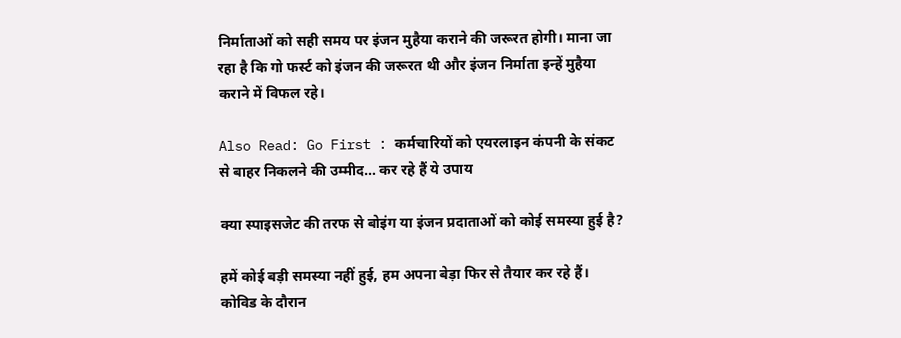निर्माताओं को सही समय पर इंजन मुहैया कराने की जरूरत होगी। माना जा रहा है कि गो फर्स्ट को इंजन की जरूरत थी और इंजन निर्माता इन्हें मुहैया कराने में विफल रहे।

Also Read: Go First : कर्मचारियों को एयरलाइन कंपनी के संकट से बाहर निकलने की उम्मीद… कर रहे हैं ये उपाय

क्या स्पाइसजेट की तरफ से बोइंग या इंजन प्रदाताओं को कोई समस्या हुई है?

हमें कोई बड़ी समस्या नहीं हुई, हम अपना बेड़ा फिर से तैयार कर रहे हैं। कोविड के दौरान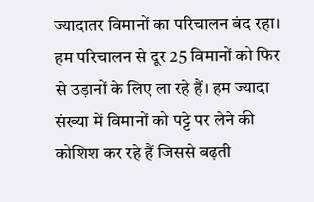ज्यादातर विमानों का परिचालन बंद रहा। हम परिचालन से दूर 25 विमानों को फिर से उड़ानों के लिए ला रहे हैं। हम ज्यादा संख्या में विमानों को पट्टे पर लेने की कोशिश कर रहे हैं जिससे बढ़ती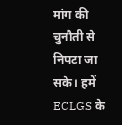मांग की चुनौती से निपटा जा सके। हमें ECLGS के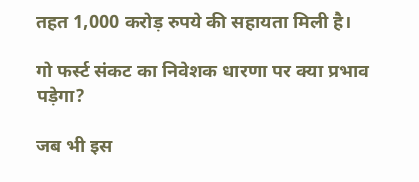तहत 1,000 करोड़ रुपये की सहायता मिली है।

गो फर्स्ट संकट का निवेशक धारणा पर क्या प्रभाव पड़ेगा?

जब भी इस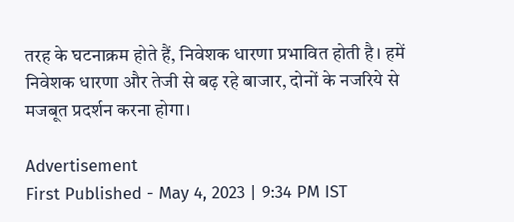तरह के घटनाक्रम होते हैं, निवेशक धारणा प्रभावित होती है। हमें निवेशक धारणा और तेजी से बढ़ रहे बाजार, दोनों के नजरिये से मजबूत प्रदर्शन करना होगा।

Advertisement
First Published - May 4, 2023 | 9:34 PM IST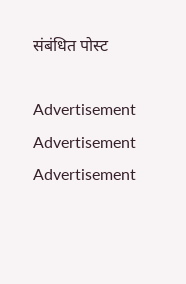संबंधित पोस्ट

Advertisement
Advertisement
Advertisement